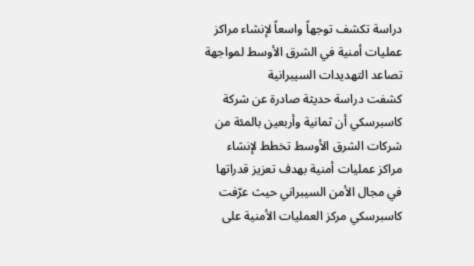دراسة تكشف توجهاً واسعاً لإنشاء مراكز عمليات أمنية في الشرق الأوسط لمواجهة تصاعد التهديدات السيبرانية
كشفت دراسة حديثة صادرة عن شركة كاسبرسكي أن ثمانية وأربعين بالمئة من شركات الشرق الأوسط تخطط لإنشاء مراكز عمليات أمنية بهدف تعزيز قدراتها في مجال الأمن السيبراني حيث عرّفت كاسبرسكي مركز العمليات الأمنية على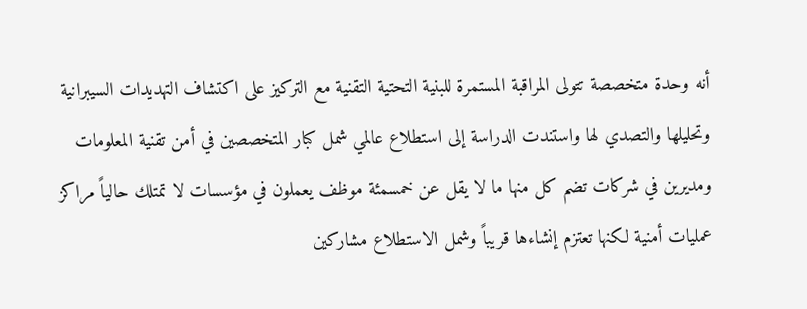أنه وحدة متخصصة تتولى المراقبة المستمرة للبنية التحتية التقنية مع التركيز على اكتشاف التهديدات السيبرانية وتحليلها والتصدي لها واستندت الدراسة إلى استطلاع عالمي شمل كبار المتخصصين في أمن تقنية المعلومات ومديرين في شركات تضم كل منها ما لا يقل عن خمسمئة موظف يعملون في مؤسسات لا تمتلك حالياً مراكز عمليات أمنية لكنها تعتزم إنشاءها قريباً وشمل الاستطلاع مشاركين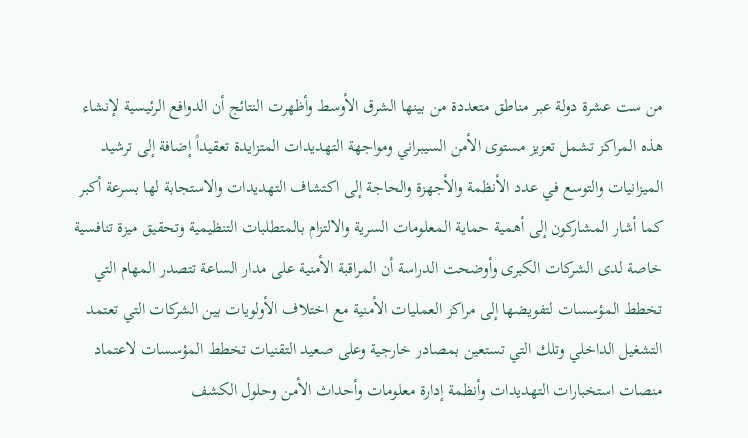من ست عشرة دولة عبر مناطق متعددة من بينها الشرق الأوسط وأظهرت النتائج أن الدوافع الرئيسية لإنشاء هذه المراكز تشمل تعزيز مستوى الأمن السيبراني ومواجهة التهديدات المتزايدة تعقيداً إضافة إلى ترشيد الميزانيات والتوسع في عدد الأنظمة والأجهزة والحاجة إلى اكتشاف التهديدات والاستجابة لها بسرعة أكبر كما أشار المشاركون إلى أهمية حماية المعلومات السرية والالتزام بالمتطلبات التنظيمية وتحقيق ميزة تنافسية خاصة لدى الشركات الكبرى وأوضحت الدراسة أن المراقبة الأمنية على مدار الساعة تتصدر المهام التي تخطط المؤسسات لتفويضها إلى مراكز العمليات الأمنية مع اختلاف الأولويات بين الشركات التي تعتمد التشغيل الداخلي وتلك التي تستعين بمصادر خارجية وعلى صعيد التقنيات تخطط المؤسسات لاعتماد منصات استخبارات التهديدات وأنظمة إدارة معلومات وأحداث الأمن وحلول الكشف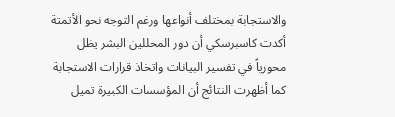والاستجابة بمختلف أنواعها ورغم التوجه نحو الأتمتة أكدت كاسبرسكي أن دور المحللين البشر يظل محورياً في تفسير البيانات واتخاذ قرارات الاستجابة كما أظهرت النتائج أن المؤسسات الكبيرة تميل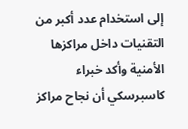إلى استخدام عدد أكبر من التقنيات داخل مراكزها الأمنية وأكد خبراء كاسبرسكي أن نجاح مراكز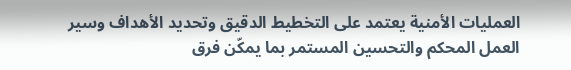العمليات الأمنية يعتمد على التخطيط الدقيق وتحديد الأهداف وسير العمل المحكم والتحسين المستمر بما يمكّن فرق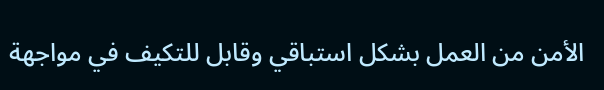الأمن من العمل بشكل استباقي وقابل للتكيف في مواجهة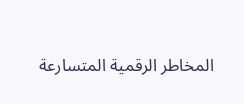المخاطر الرقمية المتسارعة